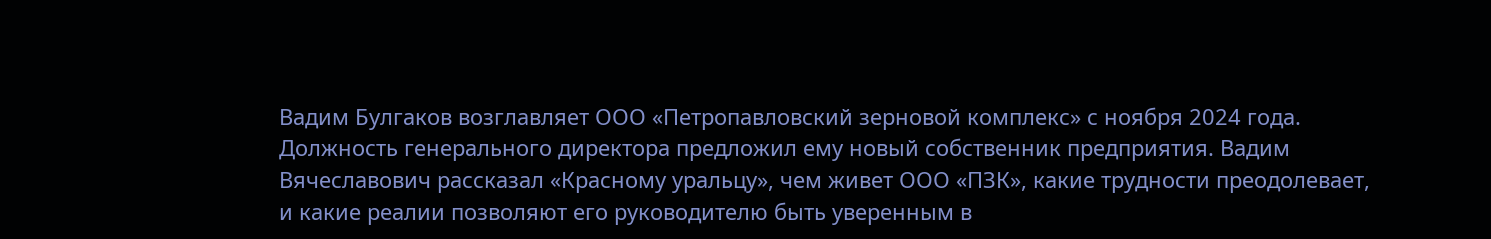Вадим Булгаков возглавляет ООО «Петропавловский зерновой комплекс» с ноября 2024 года. Должность генерального директора предложил ему новый собственник предприятия. Вадим Вячеславович рассказал «Красному уральцу», чем живет ООО «ПЗК», какие трудности преодолевает, и какие реалии позволяют его руководителю быть уверенным в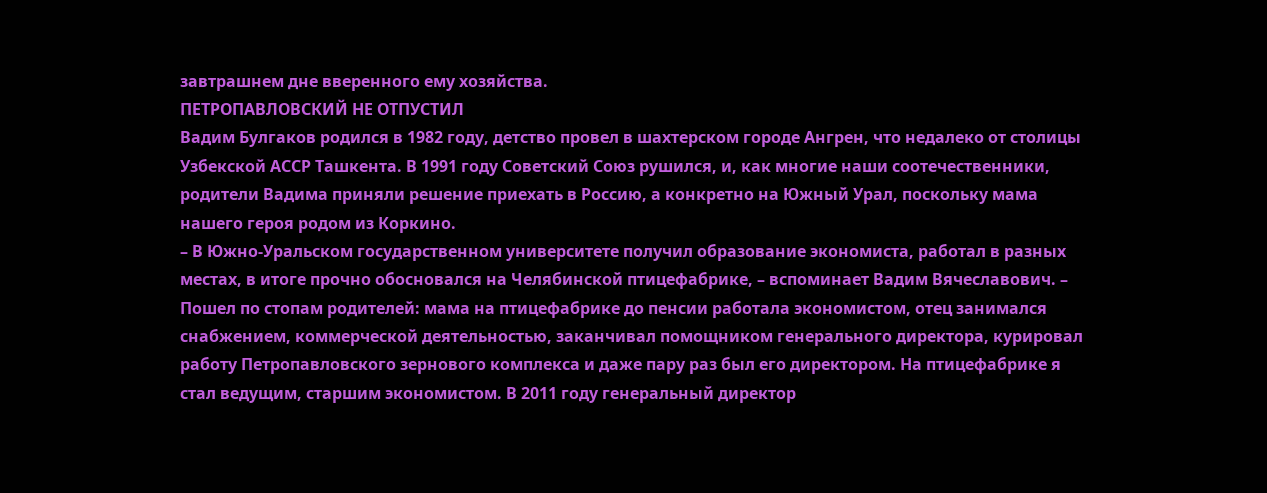завтрашнем дне вверенного ему хозяйства.
ПЕТРОПАВЛОВСКИЙ НЕ ОТПУСТИЛ
Вадим Булгаков родился в 1982 году, детство провел в шахтерском городе Ангрен, что недалеко от столицы Узбекской АССР Ташкента. В 1991 году Советский Союз рушился, и, как многие наши соотечественники, родители Вадима приняли решение приехать в Россию, а конкретно на Южный Урал, поскольку мама нашего героя родом из Коркино.
– В Южно-Уральском государственном университете получил образование экономиста, работал в разных местах, в итоге прочно обосновался на Челябинской птицефабрике, – вспоминает Вадим Вячеславович. – Пошел по стопам родителей: мама на птицефабрике до пенсии работала экономистом, отец занимался снабжением, коммерческой деятельностью, заканчивал помощником генерального директора, курировал работу Петропавловского зернового комплекса и даже пару раз был его директором. На птицефабрике я стал ведущим, старшим экономистом. В 2011 году генеральный директор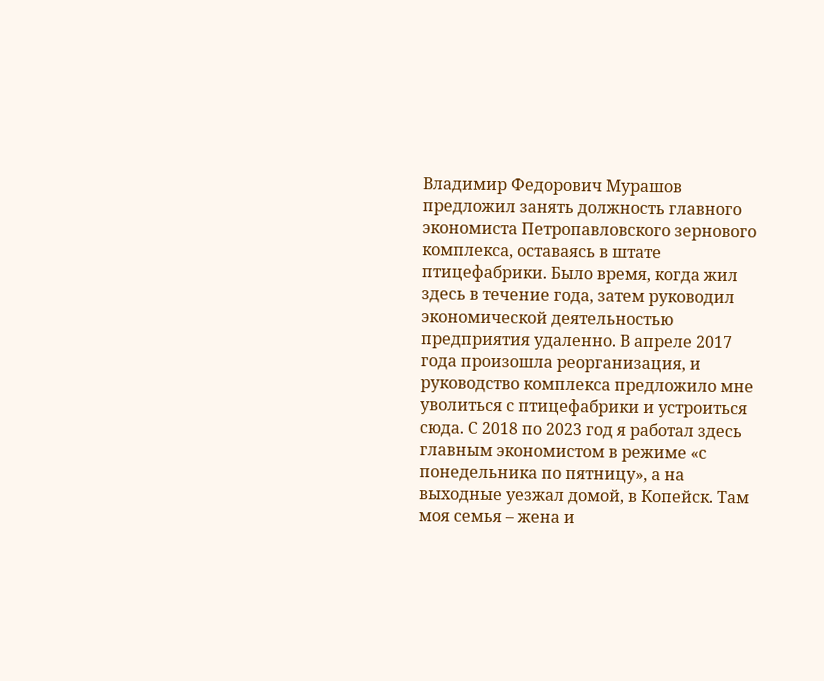Владимир Федорович Мурашов предложил занять должность главного экономиста Петропавловского зернового комплекса, оставаясь в штате птицефабрики. Было время, когда жил здесь в течение года, затем руководил экономической деятельностью предприятия удаленно. В апреле 2017 года произошла реорганизация, и руководство комплекса предложило мне уволиться с птицефабрики и устроиться сюда. С 2018 по 2023 год я работал здесь главным экономистом в режиме «с понедельника по пятницу», а на выходные уезжал домой, в Копейск. Там моя семья – жена и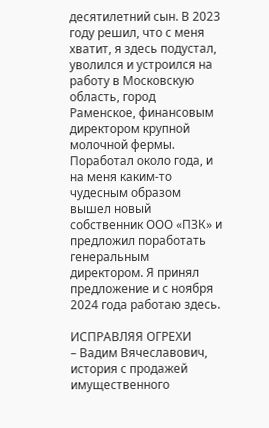десятилетний сын. В 2023 году решил, что с меня хватит, я здесь подустал, уволился и устроился на работу в Московскую область, город Раменское, финансовым директором крупной молочной фермы. Поработал около года, и на меня каким-то чудесным образом вышел новый собственник ООО «ПЗК» и предложил поработать генеральным директором. Я принял предложение и с ноября 2024 года работаю здесь.

ИСПРАВЛЯЯ ОГРЕХИ
– Вадим Вячеславович, история с продажей имущественного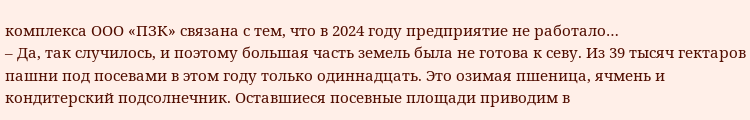комплекса ООО «ПЗК» связана с тем, что в 2024 году предприятие не работало…
– Да, так случилось, и поэтому большая часть земель была не готова к севу. Из 39 тысяч гектаров пашни под посевами в этом году только одиннадцать. Это озимая пшеница, ячмень и кондитерский подсолнечник. Оставшиеся посевные площади приводим в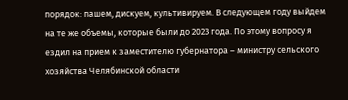порядок: пашем, дискуем, культивируем. В следующем году выйдем на те же объемы, которые были до 2023 года. По этому вопросу я ездил на прием к заместителю губернатора – министру сельского хозяйства Челябинской области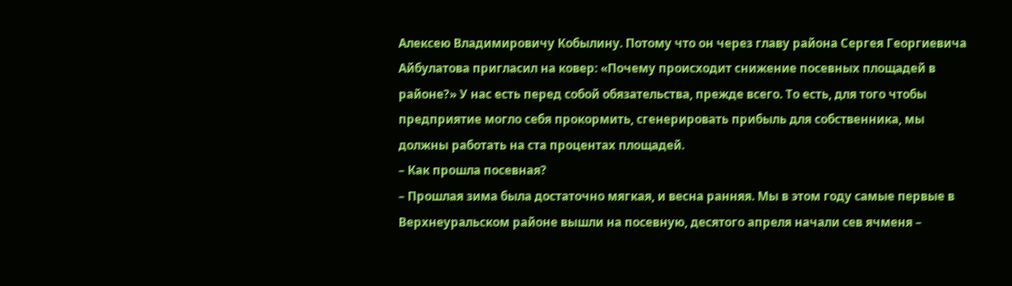Алексею Владимировичу Кобылину. Потому что он через главу района Сергея Георгиевича Айбулатова пригласил на ковер: «Почему происходит снижение посевных площадей в районе?» У нас есть перед собой обязательства, прежде всего. То есть, для того чтобы предприятие могло себя прокормить, сгенерировать прибыль для собственника, мы должны работать на ста процентах площадей.
– Как прошла посевная?
– Прошлая зима была достаточно мягкая, и весна ранняя. Мы в этом году самые первые в Верхнеуральском районе вышли на посевную, десятого апреля начали сев ячменя –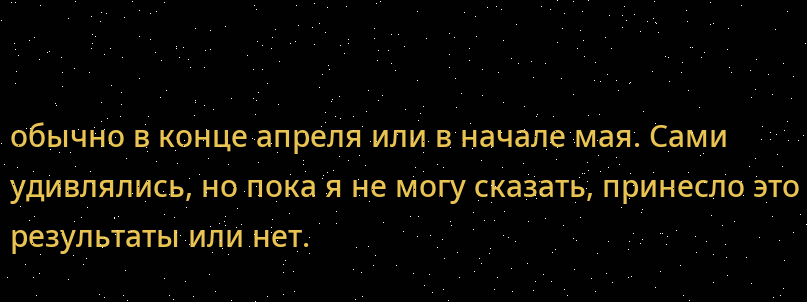обычно в конце апреля или в начале мая. Сами удивлялись, но пока я не могу сказать, принесло это результаты или нет.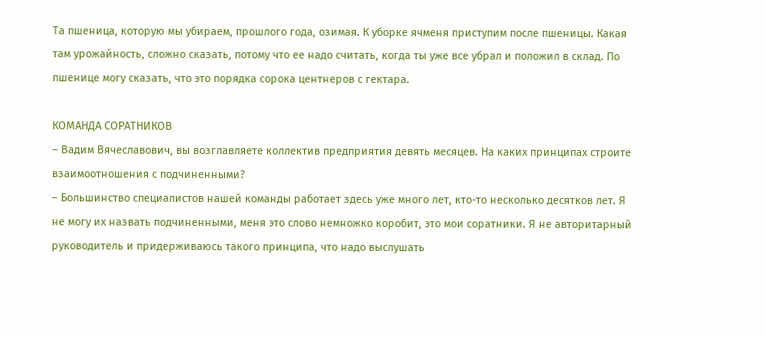Та пшеница, которую мы убираем, прошлого года, озимая. К уборке ячменя приступим после пшеницы. Какая там урожайность, сложно сказать, потому что ее надо считать, когда ты уже все убрал и положил в склад. По пшенице могу сказать, что это порядка сорока центнеров с гектара.

КОМАНДА СОРАТНИКОВ
– Вадим Вячеславович, вы возглавляете коллектив предприятия девять месяцев. На каких принципах строите взаимоотношения с подчиненными?
– Большинство специалистов нашей команды работает здесь уже много лет, кто-то несколько десятков лет. Я не могу их назвать подчиненными, меня это слово немножко коробит, это мои соратники. Я не авторитарный руководитель и придерживаюсь такого принципа, что надо выслушать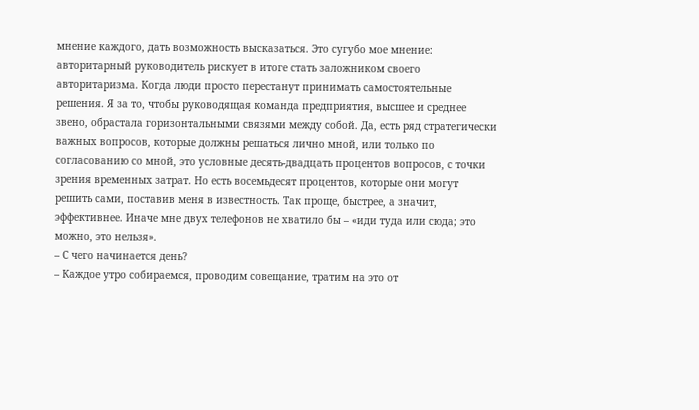мнение каждого, дать возможность высказаться. Это сугубо мое мнение: авторитарный руководитель рискует в итоге стать заложником своего авторитаризма. Когда люди просто перестанут принимать самостоятельные решения. Я за то, чтобы руководящая команда предприятия, высшее и среднее звено, обрастала горизонтальными связями между собой. Да, есть ряд стратегически важных вопросов, которые должны решаться лично мной, или только по согласованию со мной, это условные десять-двадцать процентов вопросов, с точки зрения временных затрат. Но есть восемьдесят процентов, которые они могут решить сами, поставив меня в известность. Так проще, быстрее, а значит, эффективнее. Иначе мне двух телефонов не хватило бы – «иди туда или сюда; это можно, это нельзя».
– С чего начинается день?
– Каждое утро собираемся, проводим совещание, тратим на это от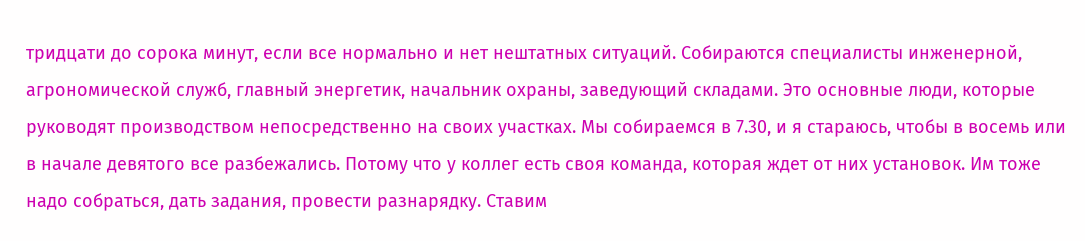тридцати до сорока минут, если все нормально и нет нештатных ситуаций. Собираются специалисты инженерной, агрономической служб, главный энергетик, начальник охраны, заведующий складами. Это основные люди, которые руководят производством непосредственно на своих участках. Мы собираемся в 7.30, и я стараюсь, чтобы в восемь или в начале девятого все разбежались. Потому что у коллег есть своя команда, которая ждет от них установок. Им тоже надо собраться, дать задания, провести разнарядку. Ставим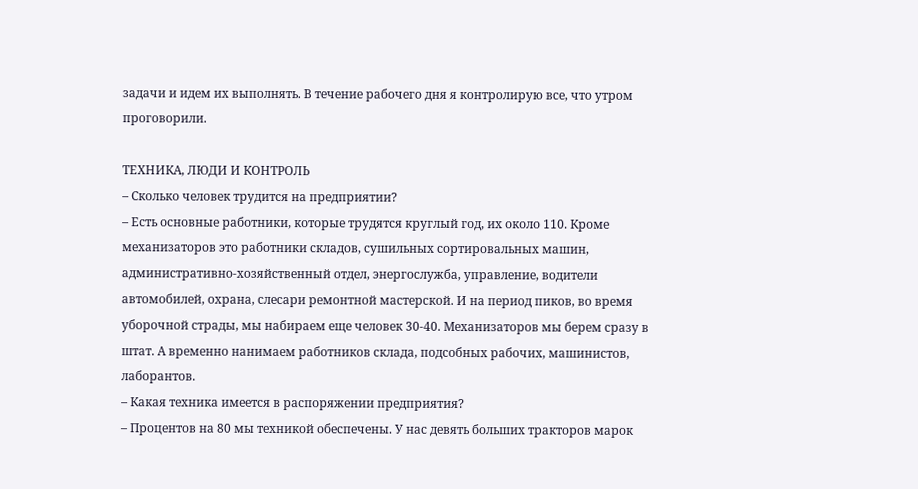задачи и идем их выполнять. В течение рабочего дня я контролирую все, что утром проговорили.

ТЕХНИКА, ЛЮДИ И КОНТРОЛЬ
– Сколько человек трудится на предприятии?
– Есть основные работники, которые трудятся круглый год, их около 110. Кроме механизаторов это работники складов, сушильных сортировальных машин, административно-хозяйственный отдел, энергослужба, управление, водители автомобилей, охрана, слесари ремонтной мастерской. И на период пиков, во время уборочной страды, мы набираем еще человек 30-40. Механизаторов мы берем сразу в штат. А временно нанимаем работников склада, подсобных рабочих, машинистов, лаборантов.
– Какая техника имеется в распоряжении предприятия?
– Процентов на 80 мы техникой обеспечены. У нас девять больших тракторов марок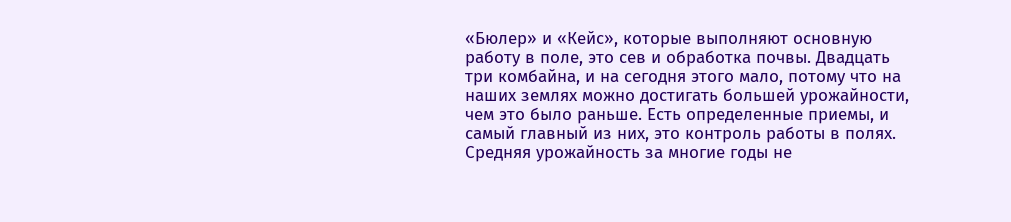«Бюлер» и «Кейс», которые выполняют основную работу в поле, это сев и обработка почвы. Двадцать три комбайна, и на сегодня этого мало, потому что на наших землях можно достигать большей урожайности, чем это было раньше. Есть определенные приемы, и самый главный из них, это контроль работы в полях. Средняя урожайность за многие годы не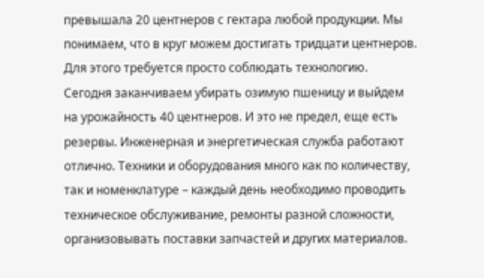превышала 20 центнеров с гектара любой продукции. Мы понимаем, что в круг можем достигать тридцати центнеров. Для этого требуется просто соблюдать технологию. Сегодня заканчиваем убирать озимую пшеницу и выйдем на урожайность 40 центнеров. И это не предел, еще есть резервы. Инженерная и энергетическая служба работают отлично. Техники и оборудования много как по количеству, так и номенклатуре – каждый день необходимо проводить техническое обслуживание, ремонты разной сложности, организовывать поставки запчастей и других материалов.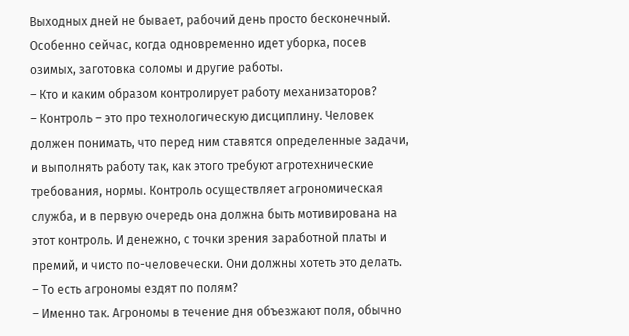Выходных дней не бывает, рабочий день просто бесконечный. Особенно сейчас, когда одновременно идет уборка, посев озимых, заготовка соломы и другие работы.
– Кто и каким образом контролирует работу механизаторов?
– Контроль – это про технологическую дисциплину. Человек должен понимать, что перед ним ставятся определенные задачи, и выполнять работу так, как этого требуют агротехнические требования, нормы. Контроль осуществляет агрономическая служба, и в первую очередь она должна быть мотивирована на этот контроль. И денежно, с точки зрения заработной платы и премий, и чисто по-человечески. Они должны хотеть это делать.
– То есть агрономы ездят по полям?
– Именно так. Агрономы в течение дня объезжают поля, обычно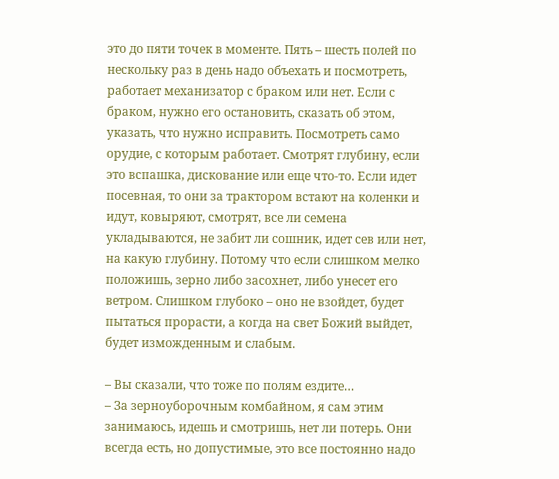это до пяти точек в моменте. Пять – шесть полей по нескольку раз в день надо объехать и посмотреть, работает механизатор с браком или нет. Если с браком, нужно его остановить, сказать об этом, указать, что нужно исправить. Посмотреть само орудие, с которым работает. Смотрят глубину, если это вспашка, дискование или еще что-то. Если идет посевная, то они за трактором встают на коленки и идут, ковыряют, смотрят, все ли семена укладываются, не забит ли сошник, идет сев или нет, на какую глубину. Потому что если слишком мелко положишь, зерно либо засохнет, либо унесет его ветром. Слишком глубоко – оно не взойдет, будет пытаться прорасти, а когда на свет Божий выйдет, будет изможденным и слабым.

– Вы сказали, что тоже по полям ездите…
– За зерноуборочным комбайном, я сам этим занимаюсь, идешь и смотришь, нет ли потерь. Они всегда есть, но допустимые, это все постоянно надо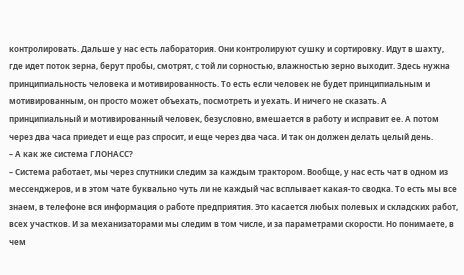контролировать. Дальше у нас есть лаборатория. Они контролируют сушку и сортировку. Идут в шахту, где идет поток зерна, берут пробы, смотрят, с той ли сорностью, влажностью зерно выходит. Здесь нужна принципиальность человека и мотивированность. То есть если человек не будет принципиальным и мотивированным, он просто может объехать, посмотреть и уехать. И ничего не сказать. А принципиальный и мотивированный человек, безусловно, вмешается в работу и исправит ее. А потом через два часа приедет и еще раз спросит, и еще через два часа. И так он должен делать целый день.
– А как же система ГЛОНАСС?
– Система работает, мы через спутники следим за каждым трактором. Вообще, у нас есть чат в одном из мессенджеров, и в этом чате буквально чуть ли не каждый час всплывает какая-то сводка. То есть мы все знаем, в телефоне вся информация о работе предприятия. Это касается любых полевых и складских работ, всех участков. И за механизаторами мы следим в том числе, и за параметрами скорости. Но понимаете, в чем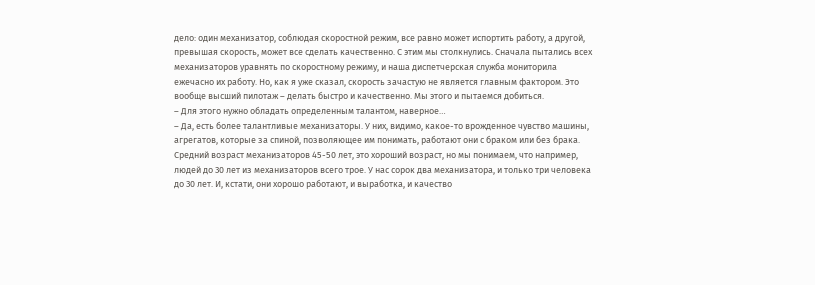дело: один механизатор, соблюдая скоростной режим, все равно может испортить работу, а другой, превышая скорость, может все сделать качественно. С этим мы столкнулись. Сначала пытались всех механизаторов уравнять по скоростному режиму, и наша диспетчерская служба мониторила ежечасно их работу. Но, как я уже сказал, скорость зачастую не является главным фактором. Это вообще высший пилотаж – делать быстро и качественно. Мы этого и пытаемся добиться.
– Для этого нужно обладать определенным талантом, наверное…
– Да, есть более талантливые механизаторы. У них, видимо, какое-то врожденное чувство машины, агрегатов, которые за спиной, позволяющее им понимать, работают они с браком или без брака. Средний возраст механизаторов 45-50 лет, это хороший возраст, но мы понимаем, что например, людей до 30 лет из механизаторов всего трое. У нас сорок два механизатора, и только три человека до 30 лет. И, кстати, они хорошо работают, и выработка, и качество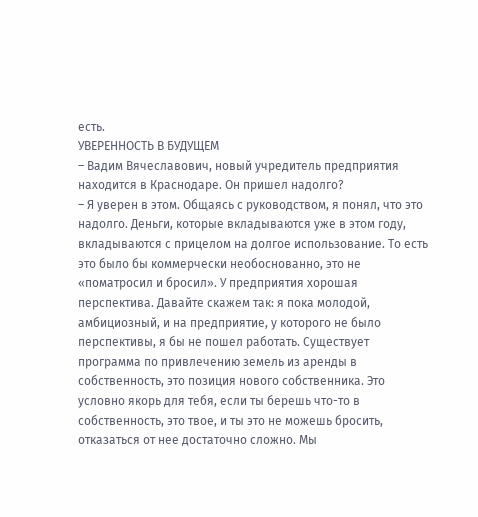есть.
УВЕРЕННОСТЬ В БУДУЩЕМ
– Вадим Вячеславович, новый учредитель предприятия находится в Краснодаре. Он пришел надолго?
– Я уверен в этом. Общаясь с руководством, я понял, что это надолго. Деньги, которые вкладываются уже в этом году, вкладываются с прицелом на долгое использование. То есть это было бы коммерчески необоснованно, это не «поматросил и бросил». У предприятия хорошая перспектива. Давайте скажем так: я пока молодой, амбициозный, и на предприятие, у которого не было перспективы, я бы не пошел работать. Существует программа по привлечению земель из аренды в собственность, это позиция нового собственника. Это условно якорь для тебя, если ты берешь что-то в собственность, это твое, и ты это не можешь бросить, отказаться от нее достаточно сложно. Мы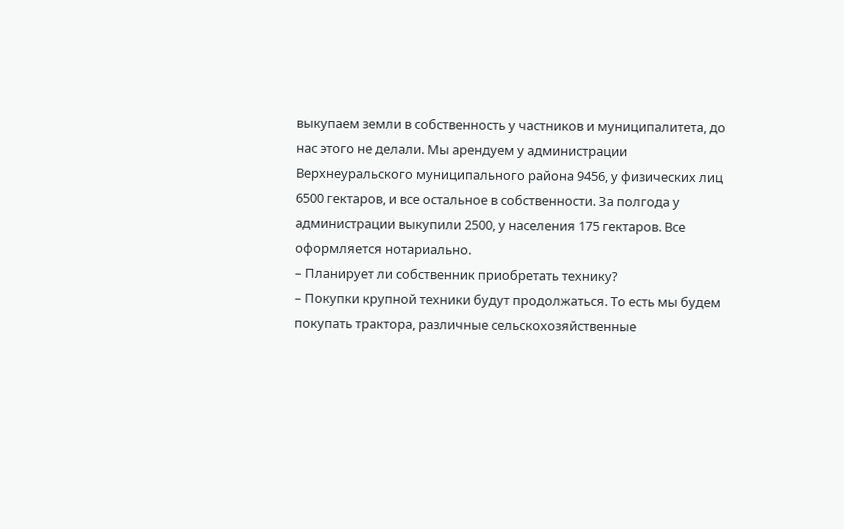выкупаем земли в собственность у частников и муниципалитета, до нас этого не делали. Мы арендуем у администрации Верхнеуральского муниципального района 9456, у физических лиц 6500 гектаров, и все остальное в собственности. За полгода у администрации выкупили 2500, у населения 175 гектаров. Все оформляется нотариально.
– Планирует ли собственник приобретать технику?
– Покупки крупной техники будут продолжаться. То есть мы будем покупать трактора, различные сельскохозяйственные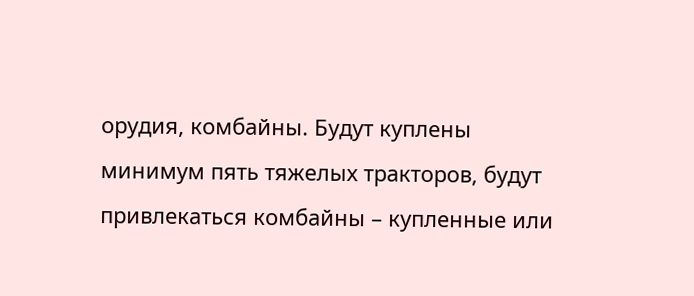орудия, комбайны. Будут куплены минимум пять тяжелых тракторов, будут привлекаться комбайны – купленные или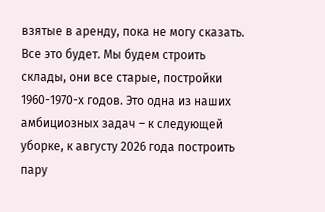взятые в аренду, пока не могу сказать. Все это будет. Мы будем строить склады, они все старые, постройки 1960-1970-х годов. Это одна из наших амбициозных задач – к следующей уборке, к августу 2026 года построить пару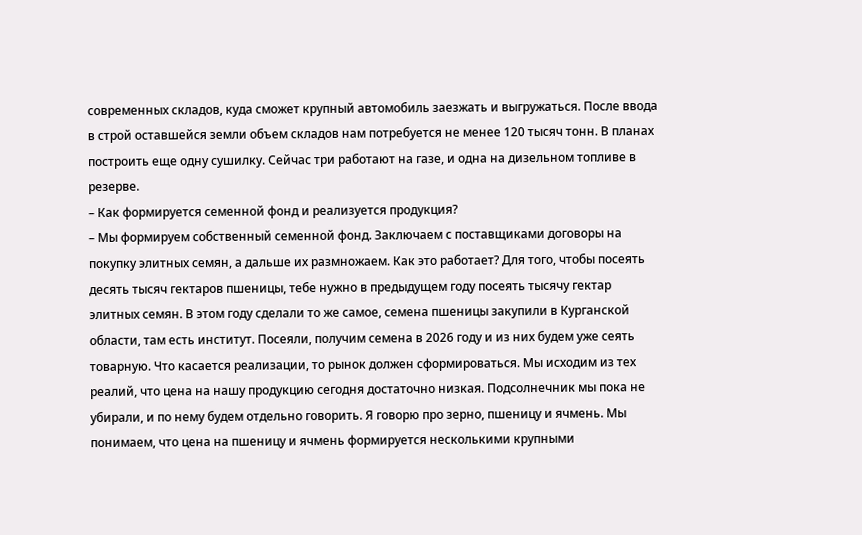современных складов, куда сможет крупный автомобиль заезжать и выгружаться. После ввода в строй оставшейся земли объем складов нам потребуется не менее 120 тысяч тонн. В планах построить еще одну сушилку. Сейчас три работают на газе, и одна на дизельном топливе в резерве.
– Как формируется семенной фонд и реализуется продукция?
– Мы формируем собственный семенной фонд. Заключаем с поставщиками договоры на покупку элитных семян, а дальше их размножаем. Как это работает? Для того, чтобы посеять десять тысяч гектаров пшеницы, тебе нужно в предыдущем году посеять тысячу гектар элитных семян. В этом году сделали то же самое, семена пшеницы закупили в Курганской области, там есть институт. Посеяли, получим семена в 2026 году и из них будем уже сеять товарную. Что касается реализации, то рынок должен сформироваться. Мы исходим из тех реалий, что цена на нашу продукцию сегодня достаточно низкая. Подсолнечник мы пока не убирали, и по нему будем отдельно говорить. Я говорю про зерно, пшеницу и ячмень. Мы понимаем, что цена на пшеницу и ячмень формируется несколькими крупными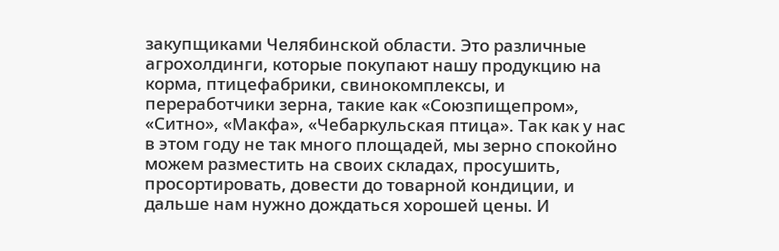закупщиками Челябинской области. Это различные агрохолдинги, которые покупают нашу продукцию на корма, птицефабрики, свинокомплексы, и переработчики зерна, такие как «Союзпищепром», «Ситно», «Макфа», «Чебаркульская птица». Так как у нас в этом году не так много площадей, мы зерно спокойно можем разместить на своих складах, просушить, просортировать, довести до товарной кондиции, и дальше нам нужно дождаться хорошей цены. И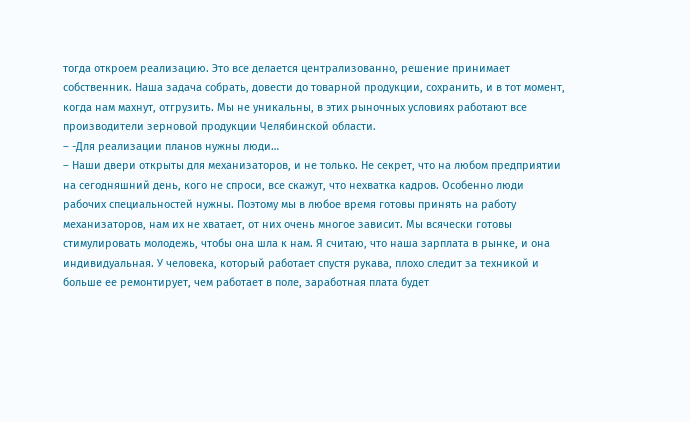тогда откроем реализацию. Это все делается централизованно, решение принимает собственник. Наша задача собрать, довести до товарной продукции, сохранить, и в тот момент, когда нам махнут, отгрузить. Мы не уникальны, в этих рыночных условиях работают все производители зерновой продукции Челябинской области.
– -Для реализации планов нужны люди…
– Наши двери открыты для механизаторов, и не только. Не секрет, что на любом предприятии на сегодняшний день, кого не спроси, все скажут, что нехватка кадров. Особенно люди рабочих специальностей нужны. Поэтому мы в любое время готовы принять на работу механизаторов, нам их не хватает, от них очень многое зависит. Мы всячески готовы стимулировать молодежь, чтобы она шла к нам. Я считаю, что наша зарплата в рынке, и она индивидуальная. У человека, который работает спустя рукава, плохо следит за техникой и больше ее ремонтирует, чем работает в поле, заработная плата будет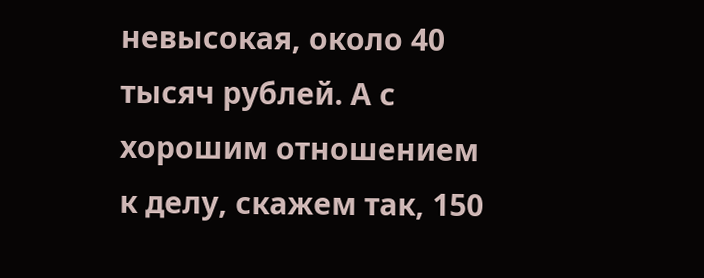невысокая, около 40 тысяч рублей. А с хорошим отношением к делу, скажем так, 150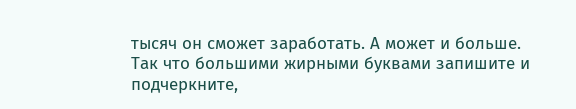тысяч он сможет заработать. А может и больше. Так что большими жирными буквами запишите и подчеркните,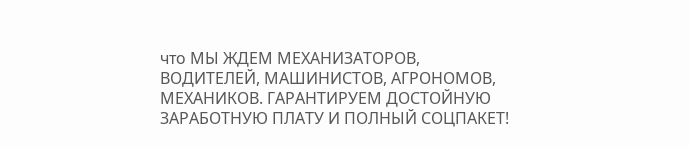что МЫ ЖДЕМ МЕХАНИЗАТОРОВ, ВОДИТЕЛЕЙ, МАШИНИСТОВ, АГРОНОМОВ, МЕХАНИКОВ. ГАРАНТИРУЕМ ДОСТОЙНУЮ ЗАРАБОТНУЮ ПЛАТУ И ПОЛНЫЙ СОЦПАКЕТ!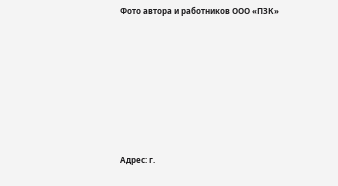Фото автора и работников ООО «ПЗК»










Адрес: г.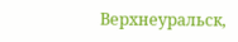Верхнеуральск,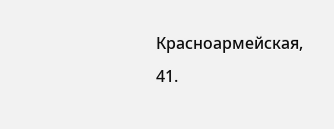Красноармейская, 41.